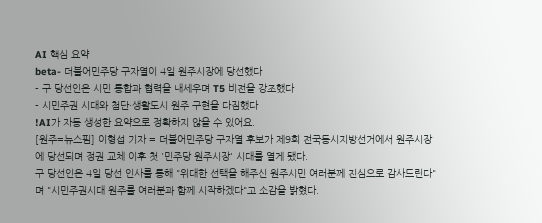AI 핵심 요약
beta- 더불어민주당 구자열이 4일 원주시장에 당선했다
- 구 당선인은 시민 통합과 협력을 내세우며 T5 비전을 강조했다
- 시민주권 시대와 첨단·생활도시 원주 구현을 다짐했다
!AI가 자동 생성한 요약으로 정확하지 않을 수 있어요.
[원주=뉴스핌] 이형섭 기자 = 더불어민주당 구자열 후보가 제9회 전국동시지방선거에서 원주시장에 당선되며 정권 교체 이후 첫 '민주당 원주시장' 시대를 열게 됐다.
구 당선인은 4일 당선 인사를 통해 "위대한 선택을 해주신 원주시민 여러분께 진심으로 감사드린다"며 "시민주권시대 원주를 여러분과 함께 시작하겠다"고 소감을 밝혔다.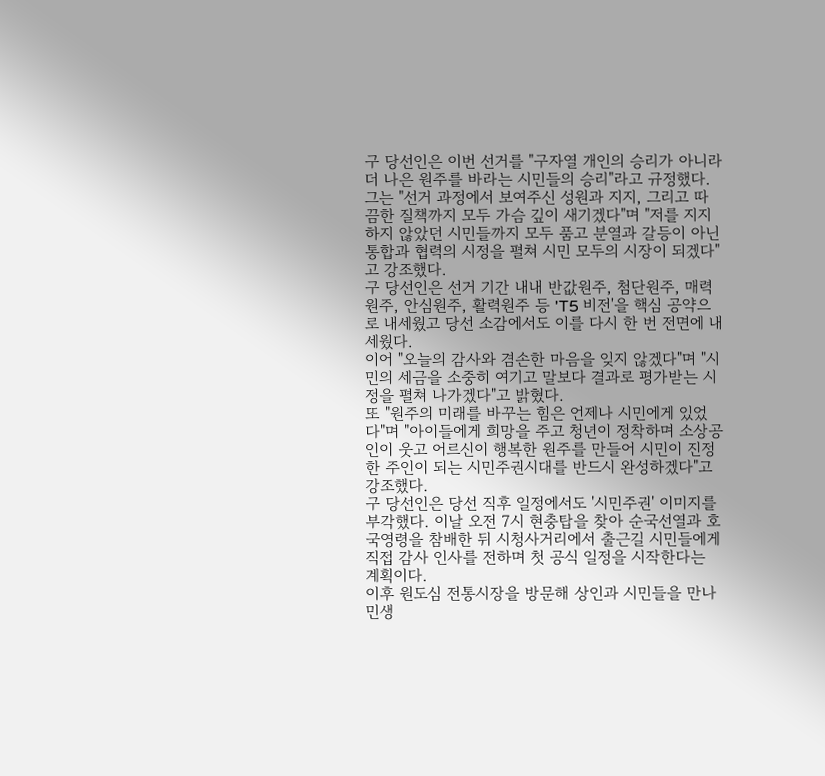구 당선인은 이번 선거를 "구자열 개인의 승리가 아니라 더 나은 원주를 바라는 시민들의 승리"라고 규정했다. 그는 "선거 과정에서 보여주신 성원과 지지, 그리고 따끔한 질책까지 모두 가슴 깊이 새기겠다"며 "저를 지지하지 않았던 시민들까지 모두 품고 분열과 갈등이 아닌 통합과 협력의 시정을 펼쳐 시민 모두의 시장이 되겠다"고 강조했다.
구 당선인은 선거 기간 내내 반값원주, 첨단원주, 매력원주, 안심원주, 활력원주 등 'T5 비전'을 핵심 공약으로 내세웠고 당선 소감에서도 이를 다시 한 번 전면에 내세웠다.
이어 "오늘의 감사와 겸손한 마음을 잊지 않겠다"며 "시민의 세금을 소중히 여기고 말보다 결과로 평가받는 시정을 펼쳐 나가겠다"고 밝혔다.
또 "원주의 미래를 바꾸는 힘은 언제나 시민에게 있었다"며 "아이들에게 희망을 주고 청년이 정착하며 소상공인이 웃고 어르신이 행복한 원주를 만들어 시민이 진정한 주인이 되는 시민주권시대를 반드시 완성하겠다"고 강조했다.
구 당선인은 당선 직후 일정에서도 '시민주권' 이미지를 부각했다. 이날 오전 7시 현충탑을 찾아 순국선열과 호국영령을 참배한 뒤 시청사거리에서 출근길 시민들에게 직접 감사 인사를 전하며 첫 공식 일정을 시작한다는 계획이다.
이후 원도심 전통시장을 방문해 상인과 시민들을 만나 민생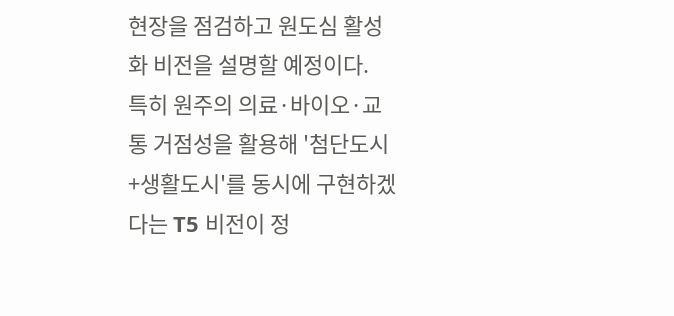현장을 점검하고 원도심 활성화 비전을 설명할 예정이다.
특히 원주의 의료·바이오·교통 거점성을 활용해 '첨단도시+생활도시'를 동시에 구현하겠다는 T5 비전이 정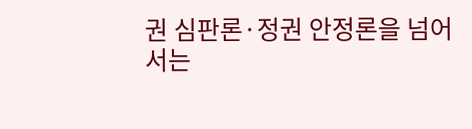권 심판론·정권 안정론을 넘어서는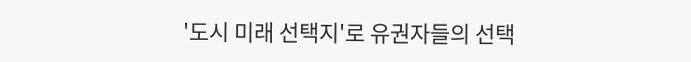'도시 미래 선택지'로 유권자들의 선택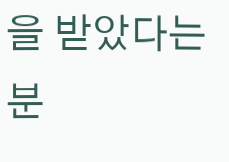을 받았다는 분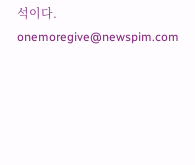석이다.
onemoregive@newspim.com